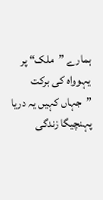ہمارے ”ملک“ پر یہوواہ کی برکت
”جہاں کہیں یہ دریا پہنچیگا زندگی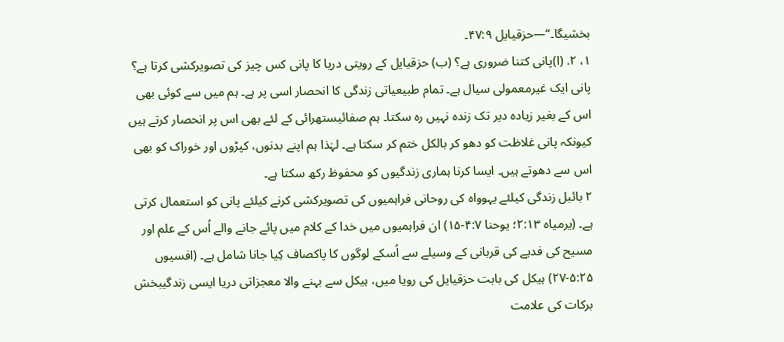بخشیگا۔“—حزقیایل ۴۷:۹۔
۱، ۲. (ا)پانی کتنا ضروری ہے؟ (ب) حزقیایل کے رویتی دریا کا پانی کس چیز کی تصویرکشی کرتا ہے؟
پانی ایک غیرمعمولی سیال ہے۔ تمام طبیعیاتی زندگی کا انحصار اسی پر ہے۔ ہم میں سے کوئی بھی اس کے بغیر زیادہ دیر تک زندہ نہیں رہ سکتا۔ ہم صفائیستھرائی کے لئے بھی اس پر انحصار کرتے ہیں کیونکہ پانی غلاظت کو دھو کر بالکل ختم کر سکتا ہے۔ لہٰذا ہم اپنے بدنوں، کپڑوں اور خوراک کو بھی اس سے دھوتے ہیں۔ ایسا کرنا ہماری زندگیوں کو محفوظ رکھ سکتا ہے۔
۲ بائبل زندگی کیلئے یہوواہ کی روحانی فراہمیوں کی تصویرکشی کرنے کیلئے پانی کو استعمال کرتی ہے۔ (یرمیاہ ۲:۱۳؛ یوحنا ۴:۷-۱۵) ان فراہمیوں میں خدا کے کلام میں پائے جانے والے اُس کے علم اور مسیح کی فدیے کی قربانی کے وسیلے سے اُسکے لوگوں کا پاکصاف کِیا جانا شامل ہے۔ (افسیوں ۵:۲۵-۲۷) ہیکل کی بابت حزقیایل کی رویا میں، ہیکل سے بہنے والا معجزاتی دریا ایسی زندگیبخش برکات کی علامت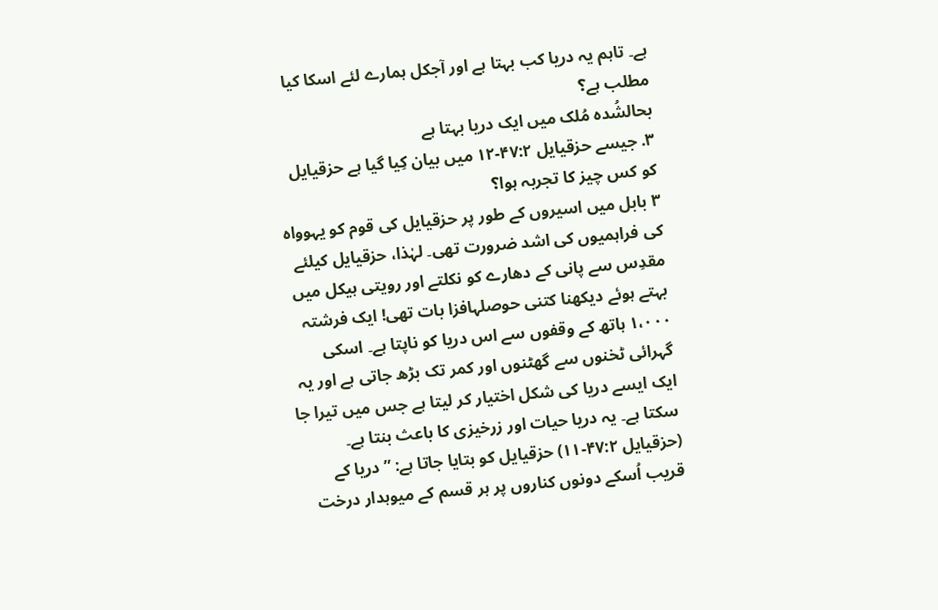ہے۔ تاہم یہ دریا کب بہتا ہے اور آجکل ہمارے لئے اسکا کیا مطلب ہے؟
بحالشُدہ مُلک میں ایک دریا بہتا ہے
۳. جیسے حزقیایل ۴۷:۲-۱۲ میں بیان کِیا گیا ہے حزقیایل کو کس چیز کا تجربہ ہوا؟
۳ بابل میں اسیروں کے طور پر حزقیایل کی قوم کو یہوواہ کی فراہمیوں کی اشد ضرورت تھی۔ لہٰذا، حزقیایل کیلئے مقدِس سے پانی کے دھارے کو نکلتے اور رویتی ہیکل میں بہتے ہوئے دیکھنا کتنی حوصلہافزا بات تھی! ایک فرشتہ ۱،۰۰۰ ہاتھ کے وقفوں سے اس دریا کو ناپتا ہے۔ اسکی گہرائی ٹخنوں سے گھٹنوں اور کمر تک بڑھ جاتی ہے اور یہ ایک ایسے دریا کی شکل اختیار کر لیتا ہے جس میں تیرا جا سکتا ہے۔ یہ دریا حیات اور زرخیزی کا باعث بنتا ہے۔ (حزقیایل ۴۷:۲-۱۱) حزقیایل کو بتایا جاتا ہے: ”دریا کے قریب اُسکے دونوں کناروں پر ہر قسم کے میوہدار درخت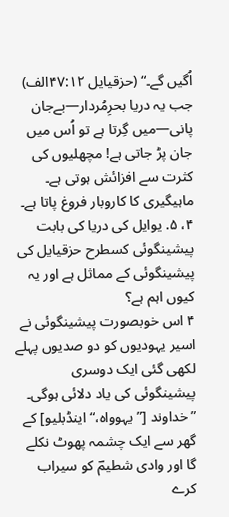اُگیں گے۔“ (حزقیایل ۴۷:۱۲الف) جب یہ دریا بحرِمُردار—بےجان پانی—میں گِرتا ہے تو اُس میں جان پڑ جاتی ہے! مچھلیوں کی کثرت سے افزائش ہوتی ہے۔ ماہیگیری کا کاروبار فروغ پاتا ہے۔
۴، ۵. یوایل کی دریا کی بابت پیشینگوئی کسطرح حزقیایل کی پیشینگوئی کے مماثل ہے اور یہ کیوں اہم ہے؟
۴ اس خوبصورت پیشینگوئی نے اسیر یہودیوں کو دو صدیوں پہلے لکھی گئی ایک دوسری پیشینگوئی کی یاد دلائی ہوگی۔ ”خداوند [”یہوواہ،“ اینڈبلیو] کے گھر سے ایک چشمہ پھوٹ نکلے گا اور وادی شطیمؔ کو سیراب کرے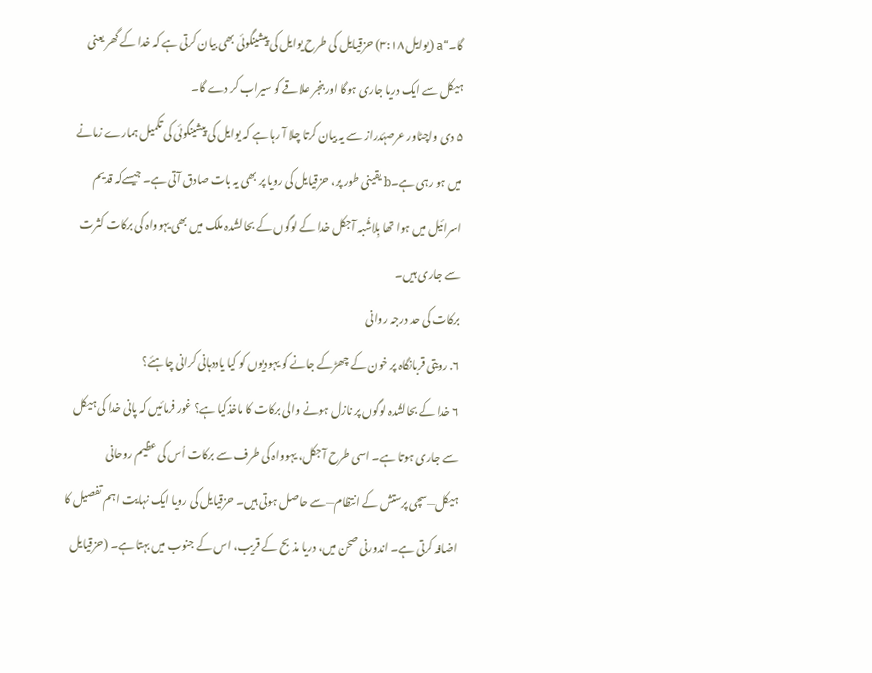گا۔“a (یوایل ۳:۱۸) حزقیایل کی طرح یوایل کی پیشینگوئی بھی بیان کرتی ہے کہ خدا کے گھر یعنی ہیکل سے ایک دریا جاری ہوگا اور بنجر علاقے کو سیراب کر دے گا۔
۵ دی واچٹاور عرصۂدراز سے یہ بیان کرتا چلا آ رہا ہے کہ یوایل کی پیشینگوئی کی تکمیل ہمارے زمانے میں ہو رہی ہے۔b یقینی طور پر، حزقیایل کی رویا پر بھی یہ بات صادق آتی ہے۔ جیسےکہ قدیم اسرائیل میں ہوا تھا بِلاشُبہ آجکل خدا کے لوگوں کے بحالشُدہ ملک میں بھی یہوواہ کی برکات کثرت سے جاری ہیں۔
برکات کی حد درجہ روانی
۶. رویتی قربانگاہ پر خون کے چھڑکے جانے کو یہودیوں کو کیا یاددہانی کرانی چاہئے؟
۶ خدا کے بحالشُدہ لوگوں پر نازل ہونے والی برکات کا ماخذکیا ہے؟ غور فرمائیں کہ پانی خدا کی ہیکل سے جاری ہوتا ہے۔ اسی طرح آجکل، یہوواہ کی طرف سے برکات اُس کی عظیم روحانی ہیکل—سچی پرستش کے انتظام—سے حاصل ہوتی ہیں۔ حزقیایل کی رویا ایک نہایت اہم تفصیل کا اضافہ کرتی ہے۔ اندورنی صحن میں، دریا مذبح کے قریب، اس کے جنوب میں بہتا ہے۔ (حزقیایل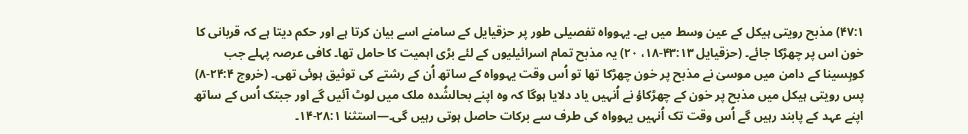۴۷:۱) مذبح رویتی ہیکل کے عین وسط میں ہے۔ یہوواہ تفصیلی طور پر حزقیایل کے سامنے اسے بیان کرتا ہے اور حکم دیتا ہے کہ قربانی کا خون اس پر چھڑکا جائے۔ (حزقیایل ۴۳:۱۳-۱۸، ۲۰) یہ مذبح تمام اسرائیلیوں کے لئے بڑی اہمیت کا حامل تھا۔ کافی عرصہ پہلے جب کوہِسینا کے دامن میں موسیٰ نے مذبح پر خون چھڑکا تھا تو اُس وقت یہوواہ کے ساتھ اُن کے رشتے کی توثیق ہوئی تھی۔ (خروج ۲۴:۴-۸) پس رویتی ہیکل میں مذبح پر خون کے چھڑکاؤ نے اُنہیں یاد دلایا ہوگا کہ وہ اپنے بحالشُدہ ملک میں لوٹ آئیں گے اور جبتک اُس کے ساتھ اپنے عہد کے پابند رہیں گے اُس وقت تک اُنہیں یہوواہ کی طرف سے برکات حاصل ہوتی رہیں گی۔—استثنا ۲۸:۱-۱۴۔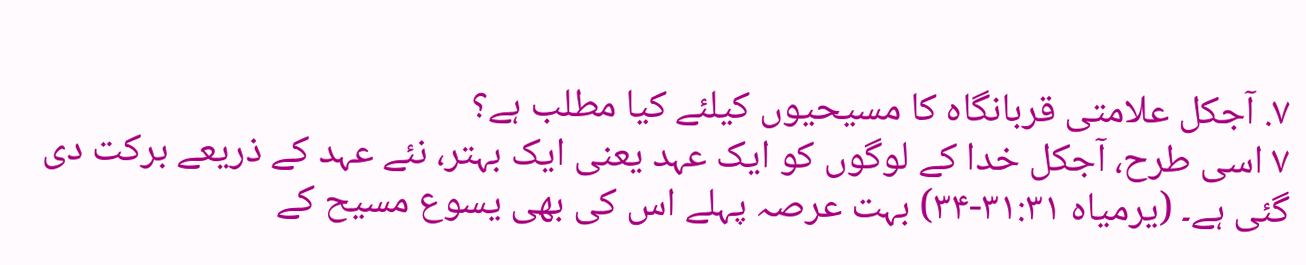۷. آجکل علامتی قربانگاہ کا مسیحیوں کیلئے کیا مطلب ہے؟
۷ اسی طرح، آجکل خدا کے لوگوں کو ایک عہد یعنی ایک بہتر، نئے عہد کے ذریعے برکت دی گئی ہے۔ (یرمیاہ ۳۱:۳۱-۳۴) بہت عرصہ پہلے اس کی بھی یسوع مسیح کے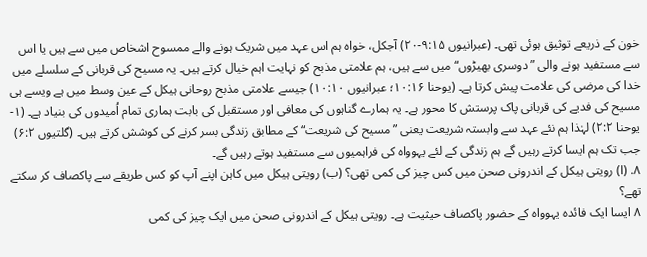خون کے ذریعے توثیق ہوئی تھی۔ (عبرانیوں ۹:۱۵-۲۰) آجکل، خواہ ہم اس عہد میں شریک ہونے والے ممسوح اشخاص میں سے ہیں یا اس سے مستفید ہونے والی ”دوسری بھیڑوں“ میں سے ہیں، ہم علامتی مذبح کو نہایت اہم خیال کرتے ہیں۔ یہ مسیح کی قربانی کے سلسلے میں خدا کی مرضی کی علامت پیش کرتا ہے۔ (یوحنا ۱۰:۱۶؛ عبرانیوں ۱۰:۱۰) جیسے علامتی مذبح روحانی ہیکل کے عین وسط میں ہے ویسے ہی مسیح کی فدیے کی قربانی پاک پرستش کا محور ہے۔ یہ ہمارے گناہوں کی معافی اور مستقبل کی بابت ہماری تمام اُمیدوں کی بنیاد ہے۔ (۱-یوحنا ۲:۲) لہٰذا ہم نئے عہد سے وابستہ شریعت یعنی ”مسیح کی شریعت“ کے مطابق زندگی بسر کرنے کی کوشش کرتے ہیں۔ (گلتیوں ۶:۲) جب تک ہم ایسا کرتے رہیں گے ہم زندگی کے لئے یہوواہ کی فراہمیوں سے مستفید ہوتے رہیں گے۔
۸. (ا) رویتی ہیکل کے اندرونی صحن میں کس چیز کی کمی تھی؟ (ب) رویتی ہیکل میں کاہن اپنے آپ کو کس طریقے سے پاکصاف کر سکتے تھے؟
۸ ایسا ایک فائدہ یہوواہ کے حضور پاکصاف حیثیت ہے۔ رویتی ہیکل کے اندرونی صحن میں ایک چیز کی کمی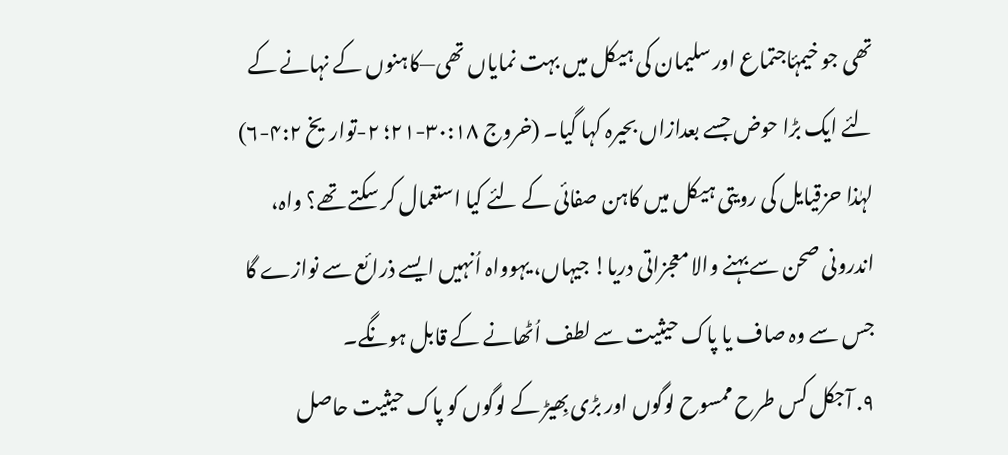تھی جو خیمۂاجتماع اور سلیمان کی ہیکل میں بہت نمایاں تھی—کاہنوں کے نہانے کے لئے ایک بڑا حوض جسے بعدازاں بحیرہ کہا گیا۔ (خروج ۳۰:۱۸-۲۱؛ ۲-تواریخ ۴:۲-۶) لہٰذا حزقیایل کی رویتی ہیکل میں کاہن صفائی کے لئے کیا استعمال کر سکتے تھے؟ واہ، اندرونی صحن سے بہنے والا معجزاتی دریا! جیہاں، یہوواہ اُنہیں ایسے ذرائع سے نوازے گا جس سے وہ صاف یا پاک حیثیت سے لطف اُٹھانے کے قابل ہونگے۔
۹. آجکل کس طرح ممسوح لوگوں اور بڑی بِھیڑ کے لوگوں کو پاک حیثیت حاصل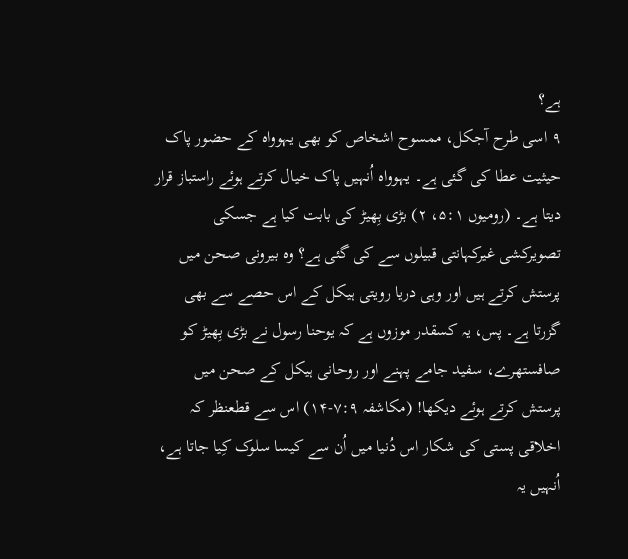ہے؟
۹ اسی طرح آجکل، ممسوح اشخاص کو بھی یہوواہ کے حضور پاک حیثیت عطا کی گئی ہے۔ یہوواہ اُنہیں پاک خیال کرتے ہوئے راستباز قرار دیتا ہے۔ (رومیوں ۵:۱، ۲) بڑی بِھیڑ کی بابت کیا ہے جسکی تصویرکشی غیرکہانتی قبیلوں سے کی گئی ہے؟ وہ بیرونی صحن میں پرستش کرتے ہیں اور وہی دریا رویتی ہیکل کے اس حصے سے بھی گزرتا ہے۔ پس، یہ کسقدر موزوں ہے کہ یوحنا رسول نے بڑی بِھیڑ کو صافستھرے، سفید جامے پہنے اور روحانی ہیکل کے صحن میں پرستش کرتے ہوئے دیکھا! (مکاشفہ ۷:۹-۱۴) اس سے قطعنظر کہ اخلاقی پستی کی شکار اس دُنیا میں اُن سے کیسا سلوک کِیا جاتا ہے، اُنہیں یہ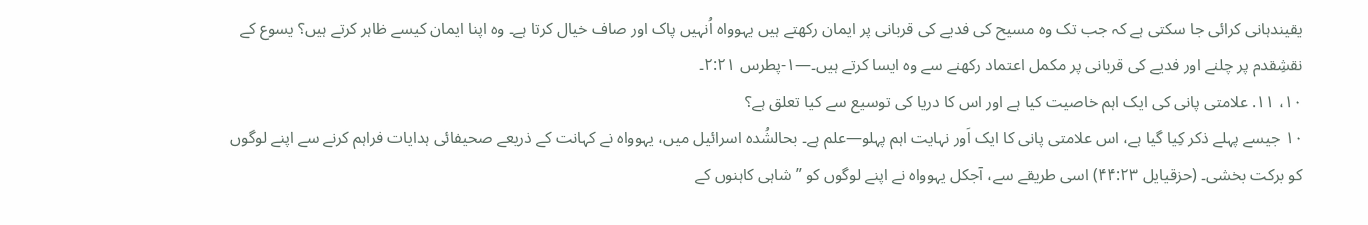یقیندہانی کرائی جا سکتی ہے کہ جب تک وہ مسیح کی فدیے کی قربانی پر ایمان رکھتے ہیں یہوواہ اُنہیں پاک اور صاف خیال کرتا ہے۔ وہ اپنا ایمان کیسے ظاہر کرتے ہیں؟ یسوع کے نقشِقدم پر چلنے اور فدیے کی قربانی پر مکمل اعتماد رکھنے سے وہ ایسا کرتے ہیں۔—۱-پطرس ۲:۲۱۔
۱۰، ۱۱. علامتی پانی کی ایک اہم خاصیت کیا ہے اور اس کا دریا کی توسیع سے کیا تعلق ہے؟
۱۰ جیسے پہلے ذکر کِیا گیا ہے، اس علامتی پانی کا ایک اَور نہایت اہم پہلو—علم ہے۔ بحالشُدہ اسرائیل میں، یہوواہ نے کہانت کے ذریعے صحیفائی ہدایات فراہم کرنے سے اپنے لوگوں کو برکت بخشی۔ (حزقیایل ۴۴:۲۳) اسی طریقے سے، آجکل یہوواہ نے اپنے لوگوں کو ”شاہی کاہنوں کے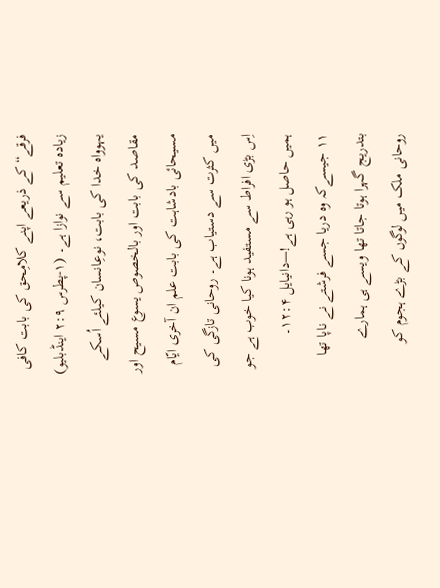فرقے“ کے ذریعے اپنے کلامِحق کی بابت کافی زیادہ تعلیم سے نوازا ہے۔ (۱-پطرس ۲:۹ اینڈبلیو) یہوواہ خدا کی بابت، نوعِانسان کیلئے اُسکے مقاصد کی بابت اور بالخصوص یسوع مسیح اور مسیحائی بادشاہت کی بابت علم ان آخری ایّام میں کثرت سے دستیاب ہے۔ روحانی تازگی کی اِس بڑی افراط سے مستفید ہونا کیا خوب ہے جو ہمیں حاصل ہو رہی ہے!—دانیایل ۱۲:۴۔
۱۱ جیسےکہ وہ دریا جسے فرشتے نے ناپا تھا بتدریج گہرا ہوتا جاتا تھا ویسے ہی ہمارے روحانی ملک میں لوگوں کے بڑے ہجوم کو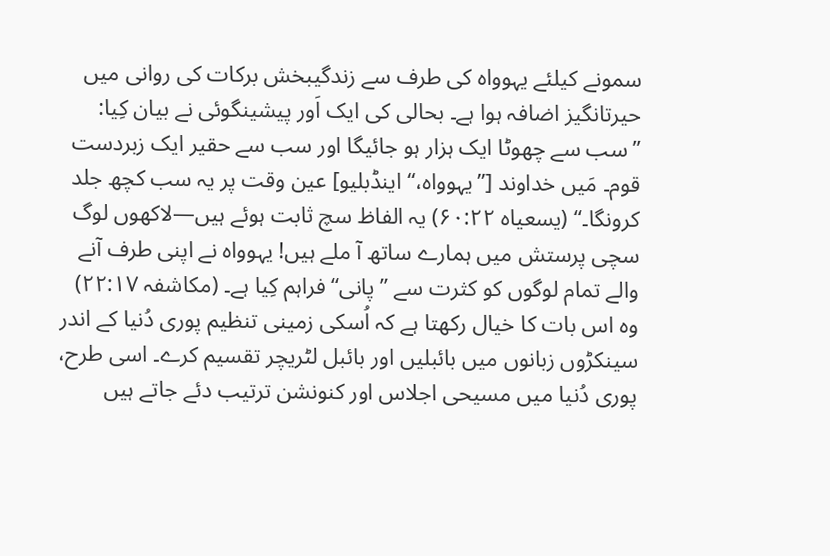سمونے کیلئے یہوواہ کی طرف سے زندگیبخش برکات کی روانی میں حیرتانگیز اضافہ ہوا ہے۔ بحالی کی ایک اَور پیشینگوئی نے بیان کِیا: ”سب سے چھوٹا ایک ہزار ہو جائیگا اور سب سے حقیر ایک زبردست قوم۔ مَیں خداوند [”یہوواہ،“ اینڈبلیو] عین وقت پر یہ سب کچھ جلد کرونگا۔“ (یسعیاہ ۶۰:۲۲) یہ الفاظ سچ ثابت ہوئے ہیں—لاکھوں لوگ سچی پرستش میں ہمارے ساتھ آ ملے ہیں! یہوواہ نے اپنی طرف آنے والے تمام لوگوں کو کثرت سے ”پانی“ فراہم کِیا ہے۔ (مکاشفہ ۲۲:۱۷) وہ اس بات کا خیال رکھتا ہے کہ اُسکی زمینی تنظیم پوری دُنیا کے اندر سینکڑوں زبانوں میں بائبلیں اور بائبل لٹریچر تقسیم کرے۔ اسی طرح، پوری دُنیا میں مسیحی اجلاس اور کنونشن ترتیب دئے جاتے ہیں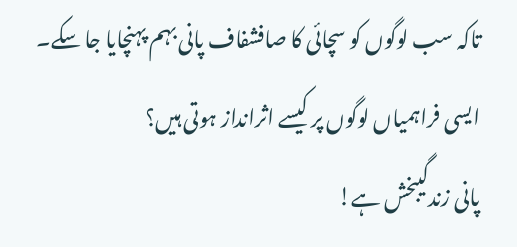تاکہ سب لوگوں کو سچائی کا صافشفاف پانی بہم پہنچایا جا سکے۔ ایسی فراہمیاں لوگوں پر کیسے اثرانداز ہوتی ہیں؟
پانی زندگیبخش ہے!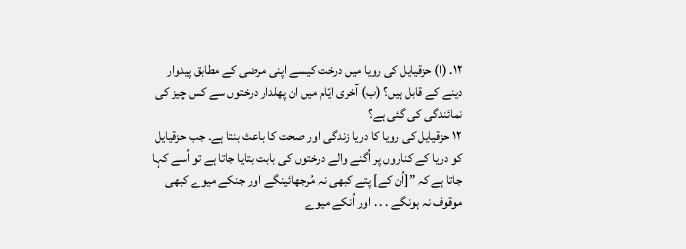۱۲. (ا) حزقیایل کی رویا میں درخت کیسے اپنی مرضی کے مطابق پیدوار دینے کے قابل ہیں؟ (ب) آخری ایّام میں ان پھلدار درختوں سے کس چیز کی نمائندگی کی گئی ہے؟
۱۲ حزقیایل کی رویا کا دریا زندگی اور صحت کا باعث بنتا ہے۔ جب حزقیایل کو دریا کے کناروں پر اُگنے والے درختوں کی بابت بتایا جاتا ہے تو اُسے کہا جاتا ہے کہ ”[اُن کے] پتے کبھی نہ مُرجھائینگے اور جنکے میوے کبھی موقوف نہ ہونگے . . . اور اُنکے میوے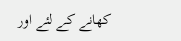کھانے کے لئے اور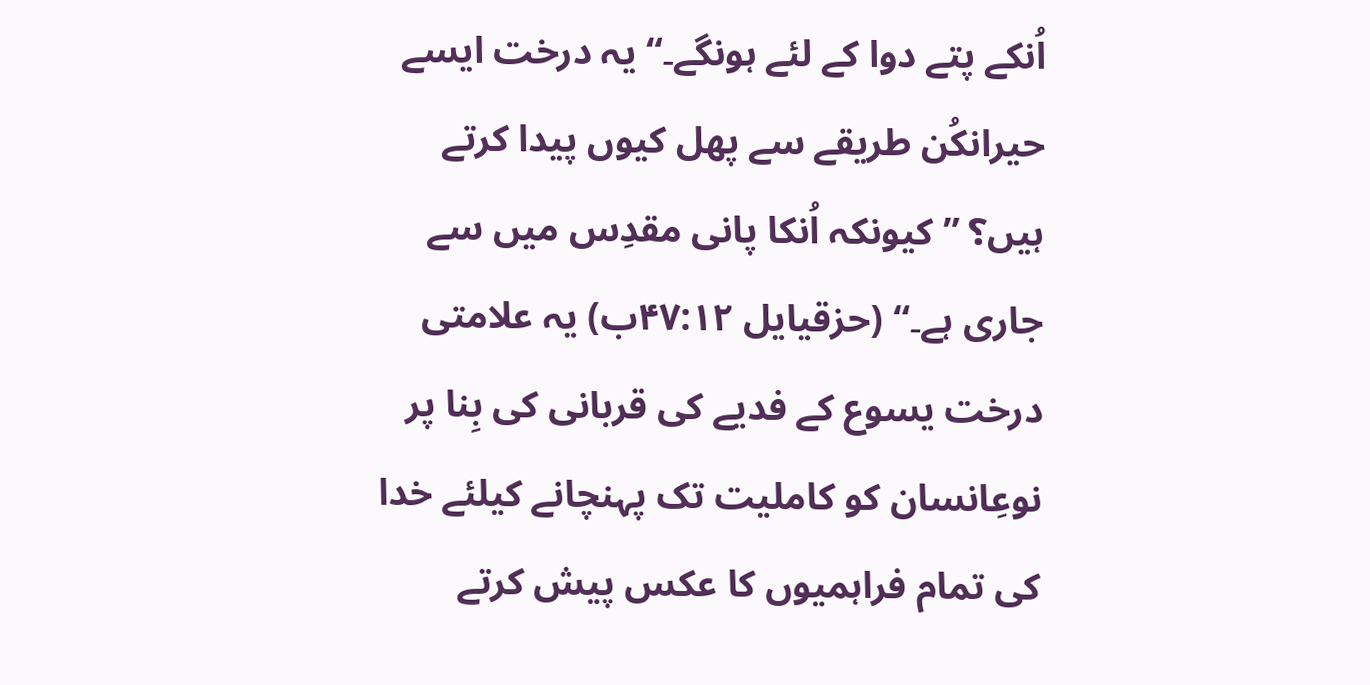اُنکے پتے دوا کے لئے ہونگے۔“ یہ درخت ایسے حیرانکُن طریقے سے پھل کیوں پیدا کرتے ہیں؟ ”کیونکہ اُنکا پانی مقدِس میں سے جاری ہے۔“ (حزقیایل ۴۷:۱۲ب) یہ علامتی درخت یسوع کے فدیے کی قربانی کی بِنا پر نوعِانسان کو کاملیت تک پہنچانے کیلئے خدا کی تمام فراہمیوں کا عکس پیش کرتے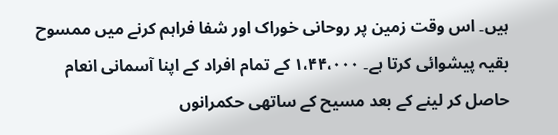ہیں۔ اس وقت زمین پر روحانی خوراک اور شفا فراہم کرنے میں ممسوح بقیہ پیشوائی کرتا ہے۔ ۱،۴۴،۰۰۰ کے تمام افراد کے اپنا آسمانی انعام حاصل کر لینے کے بعد مسیح کے ساتھی حکمرانوں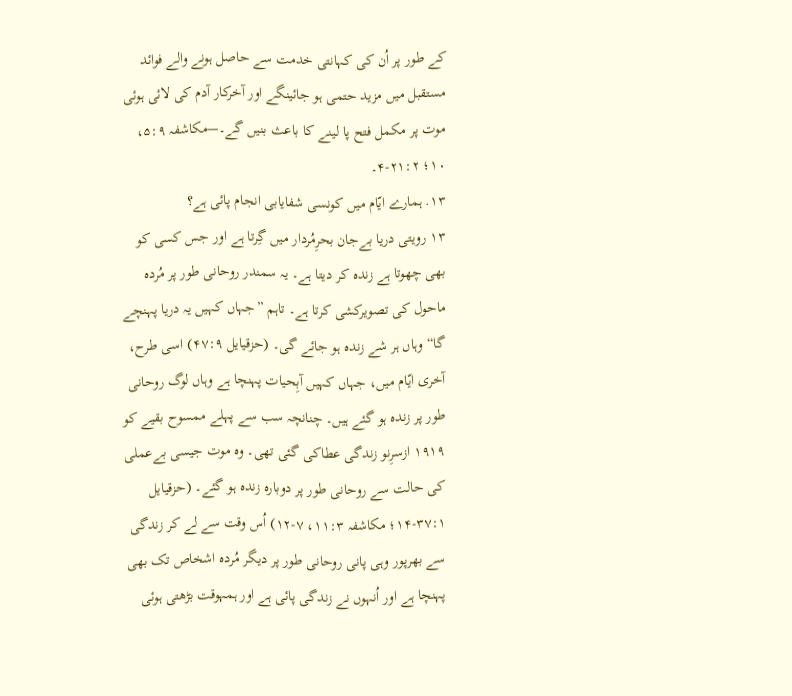کے طور پر اُن کی کہانتی خدمت سے حاصل ہونے والے فوائد مستقبل میں مزید حتمی ہو جائینگے اور آخرکار آدم کی لائی ہوئی موت پر مکمل فتح پا لینے کا باعث بنیں گے۔—مکاشفہ ۵:۹، ۱۰؛ ۲۱:۲-۴۔
۱۳. ہمارے ایّام میں کونسی شفایابی انجام پائی ہے؟
۱۳ رویتی دریا بےجان بحرِمُردار میں گِرتا ہے اور جس کسی کو بھی چھوتا ہے زندہ کر دیتا ہے۔ یہ سمندر روحانی طور پر مُردہ ماحول کی تصویرکشی کرتا ہے۔ تاہم ”جہاں کہیں یہ دریا پہنچے گا“ وہاں ہر شے زندہ ہو جائے گی۔ (حزقیایل ۴۷:۹) اسی طرح، آخری ایّام میں، جہاں کہیں آبِحیات پہنچا ہے وہاں لوگ روحانی طور پر زندہ ہو گئے ہیں۔ چنانچہ سب سے پہلے ممسوح بقیے کو ۱۹۱۹ ازسرِنو زندگی عطاکی گئی تھی۔ وہ موت جیسی بےعملی کی حالت سے روحانی طور پر دوبارہ زندہ ہو گئے۔ (حزقیایل ۳۷:۱-۱۴؛ مکاشفہ ۱۱:۳، ۷-۱۲) اُس وقت سے لے کر زندگی سے بھرپور وہی پانی روحانی طور پر دیگر مُردہ اشخاص تک بھی پہنچا ہے اور اُنہوں نے زندگی پائی ہے اور ہمہوقت بڑھتی ہوئی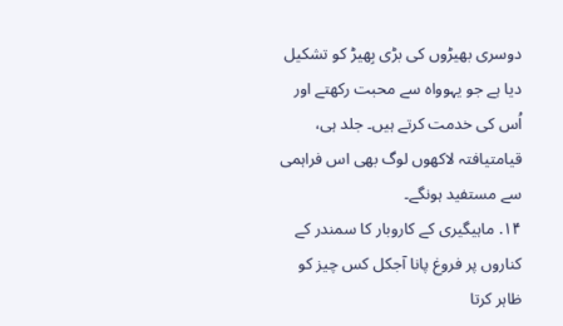دوسری بھیڑوں کی بڑی بِھیڑ کو تشکیل دیا ہے جو یہوواہ سے محبت رکھتے اور اُس کی خدمت کرتے ہیں۔ جلد ہی، قیامتیافتہ لاکھوں لوگ بھی اس فراہمی سے مستفید ہونگے۔
۱۴. ماہیگیری کے کاروبار کا سمندر کے کناروں پر فروغ پانا آجکل کس چیز کو ظاہر کرتا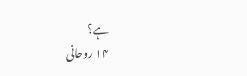ہے؟
۱۴ روحانی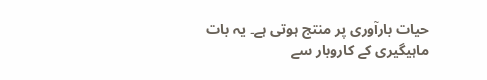حیات بارآوری پر منتج ہوتی ہے۔ یہ بات ماہیگیری کے کاروبار سے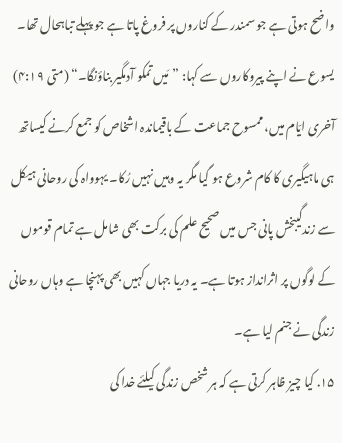واضح ہوتی ہے جو سمندر کے کناروں پر فروغ پاتا ہے جو پہلے تباہحال تھا۔ یسوع نے اپنے پیروکاروں سے کہا: ”مَیں تمکو آدمگیر بناؤنگا۔“ (متی ۴:۱۹) آخری ایّام میں، ممسوح جماعت کے باقیماندہ اشخاص کو جمع کرنے کیساتھ ہی ماہیگیری کا کام شروع ہو گیا مگر یہ وہیں نہیں رُکا۔ یہوواہ کی روحانی ہیکل سے زندگیبخش پانی جس میں صحیح علم کی برکت بھی شامل ہے تمام قوموں کے لوگوں پر اثرانداز ہوتا ہے۔ یہ دریا جہاں کہیں بھی پہنچا ہے وہاں روحانی زندگی نے جنم لیا ہے۔
۱۵. کیا چیز ظاہر کرتی ہے کہ ہر شخص زندگی کیلئے خدا کی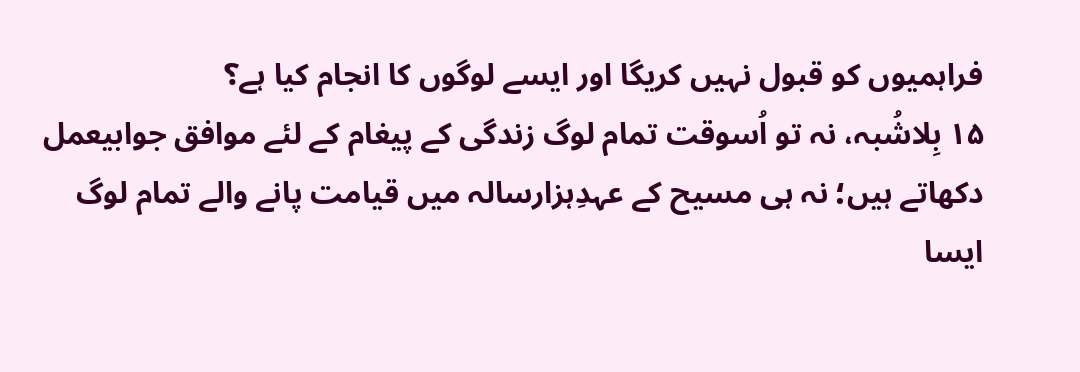فراہمیوں کو قبول نہیں کریگا اور ایسے لوگوں کا انجام کیا ہے؟
۱۵ بِلاشُبہ، نہ تو اُسوقت تمام لوگ زندگی کے پیغام کے لئے موافق جوابیعمل دکھاتے ہیں؛ نہ ہی مسیح کے عہدِہزارسالہ میں قیامت پانے والے تمام لوگ ایسا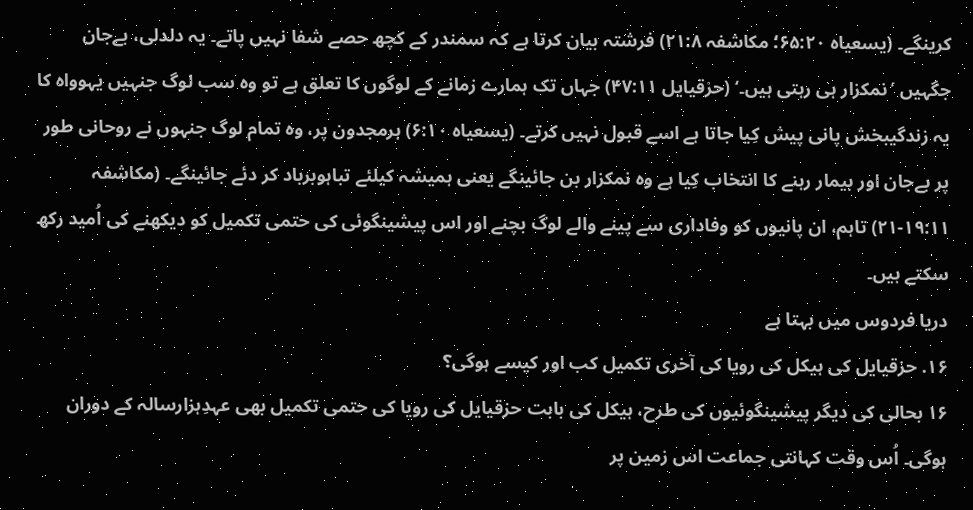کرینگے۔ (یسعیاہ ۶۵:۲۰؛ مکاشفہ ۲۱:۸) فرشتہ بیان کرتا ہے کہ سمندر کے کچھ حصے شفا نہیں پاتے۔ یہ دلدلی، بےجان جگہیں ’نمکزار ہی رہتی ہیں۔‘ (حزقیایل ۴۷:۱۱) جہاں تک ہمارے زمانے کے لوگوں کا تعلق ہے تو وہ سب لوگ جنہیں یہوواہ کا یہ زندگیبخش پانی پیش کِیا جاتا ہے اسے قبول نہیں کرتے۔ (یسعیاہ ۶:۱۰) ہرمجدون پر، وہ تمام لوگ جنہوں نے روحانی طور پر بےجان اور بیمار رہنے کا انتخاب کِیا ہے وہ نمکزار بن جائینگے یعنی ہمیشہ کیلئے تباہوبرباد کر دئے جائینگے۔ (مکاشفہ ۱۹:۱۱-۲۱) تاہم، ان پانیوں کو وفاداری سے پینے والے لوگ بچنے اور اس پیشینگوئی کی حتمی تکمیل کو دیکھنے کی اُمید رکھ سکتے ہیں۔
دریا فردوس میں بہتا ہے
۱۶. حزقیایل کی ہیکل کی رویا کی آخری تکمیل کب اور کیسے ہوگی؟
۱۶ بحالی کی دیگر پیشینگوئیوں کی طرح، ہیکل کی بابت حزقیایل کی رویا کی حتمی تکمیل بھی عہدِہزارسالہ کے دوران ہوگی۔ اُس وقت کہانتی جماعت اس زمین پر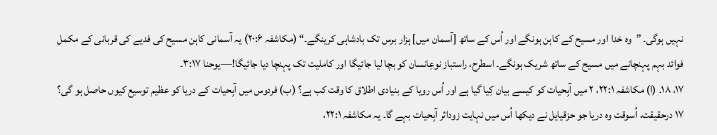نہیں ہوگی۔ ”وہ خدا اور مسیح کے کاہن ہونگے اور اُس کے ساتھ [آسمان میں] ہزار برس تک بادشاہی کرینگے۔“ (مکاشفہ ۲۰:۶) یہ آسمانی کاہن مسیح کی فدیے کی قربانی کے مکمل فوائد بہم پہنچانے میں مسیح کے ساتھ شریک ہونگے۔ اسطرح، راستباز نوعِانسان کو بچا لیا جائیگا اور کاملیت تک پہنچا دیا جائیگا!—یوحنا ۳:۱۷۔
۱۷، ۱۸. (ا) مکاشفہ ۲۲:۱، ۲ میں آبِحیات کو کیسے بیان کِیا گیا ہے اور اُس رویا کے بنیادی اطلاق کا وقت کب ہے؟ (ب) فردوس میں آبِحیات کے دریا کو عظیم توسیع کیوں حاصل ہو گی؟
۱۷ درحقیقت، اُسوقت وہ دریا جو حزقیایل نے دیکھا اُس میں نہایت زوداثر آبِحیات بہے گا۔ یہ مکاشفہ ۲۲:۱،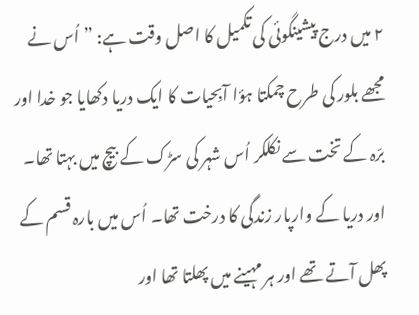۲ میں درج پیشینگوئی کی تکمیل کا اصل وقت ہے: ”اُس نے مجھے بلور کی طرح چمکتا ہؤا آبِحیات کا ایک دریا دکھایا جو خدا اور برّہ کے تخت سے نکلکر اُس شہر کی سڑک کے بیچ میں بہتا تھا۔ اور دریا کے وارپار زندگی کا درخت تھا۔ اُس میں بارہ قسم کے پھل آتے تھے اور ہر مہینے میں پھلتا تھا اور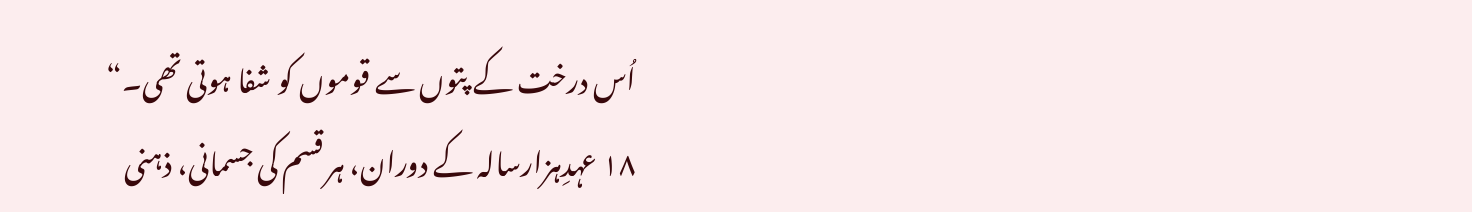اُس درخت کے پتوں سے قوموں کو شفا ہوتی تھی۔“
۱۸ عہدِہزارسالہ کے دوران، ہر قسم کی جسمانی، ذہنی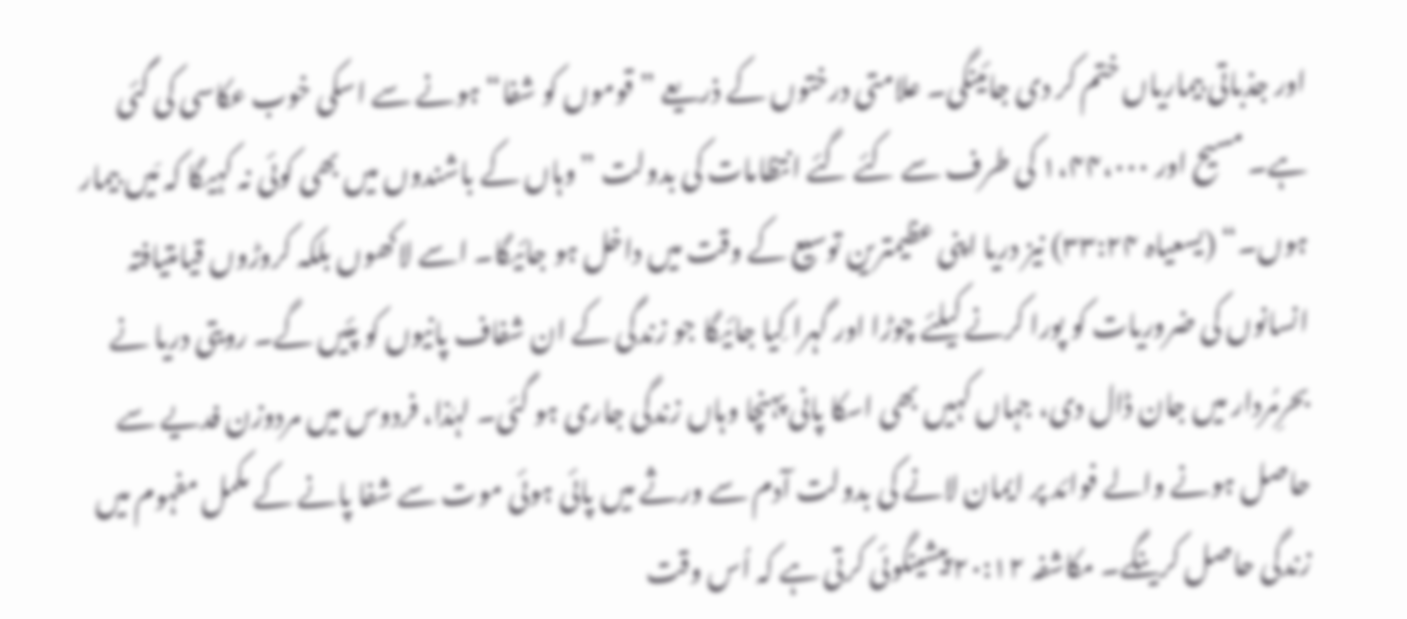اور جذباتی بیماریاں ختم کر دی جائینگی۔ علامتی درختوں کے ذریعے ”قوموں کو شفا“ ہونے سے اسکی خوب عکاسی کی گئی ہے۔ مسیح اور ۱،۴۴،۰۰۰ کی طرف سے کئے گئے انتظامات کی بدولت ”وہاں کے باشندوں میں بھی کوئی نہ کہیگا کہ مَیں بیمار ہوں۔“ (یسعیاہ ۳۳:۲۴) نیز دریا اپنی عظیمترین توسیع کے وقت میں داخل ہو جائیگا۔ اسے لاکھوں بلکہ کروڑوں قیامتیافتہ انسانوں کی ضروریات کو پورا کرنے کیلئے چوڑا اور گہرا کِیا جائیگا جو زندگی کے ان شفاف پانیوں کو پئیں گے۔ رویتی دریا نے بحرِمُردار میں جان ڈال دی، جہاں کہیں بھی اسکا پانی پہنچا وہاں زندگی جاری ہو گئی۔ لہٰذا، فردوس میں مردوزن فدیے سے حاصل ہونے والے فوائد پر ایمان لانے کی بدولت آدم سے ورثے میں پائی ہوئی موت سے شفا پانے کے مکمل مفہوم میں زندگی حاصل کرینگے۔ مکاشفہ ۲۰:۱۲ پیشینگوئی کرتی ہے کہ اُس وقت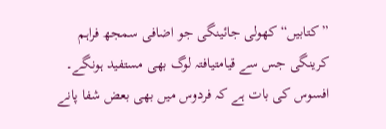”کتابیں“ کھولی جائینگی جو اضافی سمجھ فراہم کرینگی جس سے قیامتیافتہ لوگ بھی مستفید ہونگے۔ افسوس کی بات ہے کہ فردوس میں بھی بعض شفا پانے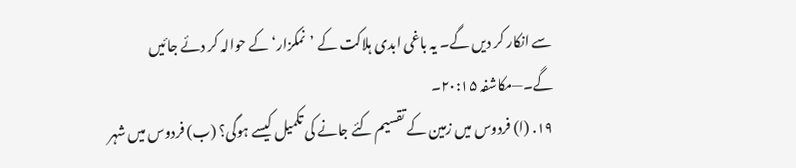سے انکار کر دیں گے۔ یہ باغی ابدی ہلاکت کے ’نمکزار‘ کے حوالہ کر دئے جائیں گے۔—مکاشفہ ۲۰:۱۵۔
۱۹. (ا) فردوس میں زمین کے تقسیم کئے جانے کی تکمیل کیسے ہوگی؟ (ب) فردوس میں شہر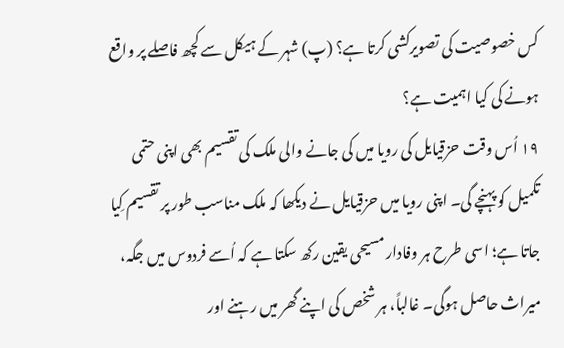کس خصوصیت کی تصویرکشی کرتا ہے؟ (پ) شہر کے ہیکل سے کچھ فاصلے پر واقع ہونے کی کیا اہمیت ہے؟
۱۹ اُس وقت حزقیایل کی رویا میں کی جانے والی ملک کی تقسیم بھی اپنی حتمی تکمیل کو پہنچے گی۔ اپنی رویا میں حزقیایل نے دیکھا کہ ملک مناسب طور پر تقسیم کِیا جاتا ہے؛ اسی طرح ہر وفادار مسیحی یقین رکھ سکتا ہے کہ اُسے فردوس میں جگہ، میراث حاصل ہوگی۔ غالباً، ہر شخص کی اپنے گھر میں رہنے اور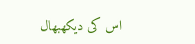اس کی دیکھبھال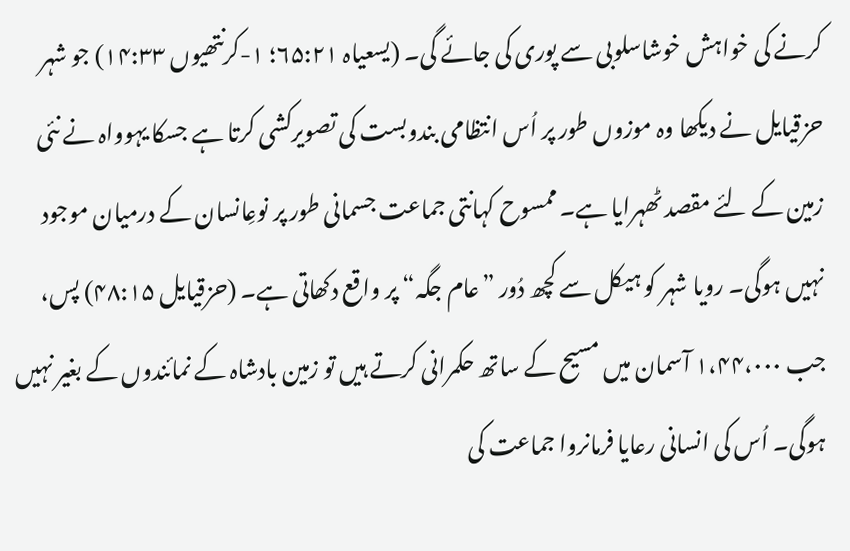کرنے کی خواہش خوشاسلوبی سے پوری کی جائے گی۔ (یسعیاہ ۶۵:۲۱؛ ۱-کرنتھیوں ۱۴:۳۳) جو شہر حزقیایل نے دیکھا وہ موزوں طور پر اُس انتظامی بندوبست کی تصویرکشی کرتا ہے جسکا یہوواہ نے نئی زمین کے لئے مقصد ٹھہرایا ہے۔ ممسوح کہانتی جماعت جسمانی طور پر نوعِانسان کے درمیان موجود نہیں ہوگی۔ رویا شہر کو ہیکل سے کچھ دُور ”عام جگہ“ پر واقع دکھاتی ہے۔ (حزقیایل ۴۸:۱۵) پس، جب ۱،۴۴،۰۰۰ آسمان میں مسیح کے ساتھ حکمرانی کرتے ہیں تو زمین بادشاہ کے نمائندوں کے بغیر نہیں ہوگی۔ اُس کی انسانی رعایا فرمانروا جماعت کی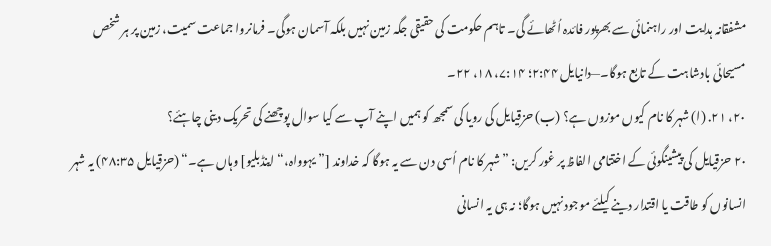مشفقانہ ہدایت اور راہنمائی سے بھرپور فائدہ اُٹھائے گی۔ تاہم حکومت کی حقیقی جگہ زمین نہیں بلکہ آسمان ہوگی۔ فرمانروا جماعت سمیت، زمین پر ہر شخص مسیحائی بادشاہت کے تابع ہوگا۔—دانیایل ۲:۴۴؛ ۷:۱۴، ۱۸، ۲۲۔
۲۰، ۲۱. (ا) شہر کا نام کیوں موزوں ہے؟ (ب) حزقیایل کی رویا کی سمجھ کو ہمیں اپنے آپ سے کیا سوال پوچھنے کی تحریک دینی چاہئے؟
۲۰ حزقیایل کی پیشینگوئی کے اختتامی الفاظ پر غور کریں: ”شہر کا نام اُسی دن سے یہ ہوگا کہ خداوند [”یہوواہ،“ اینڈبلیو] وہاں ہے۔“ (حزقیایل ۴۸:۳۵) یہ شہر انسانوں کو طاقت یا اقتدار دینے کیلئے موجود نہیں ہوگا؛ نہ ہی یہ انسانی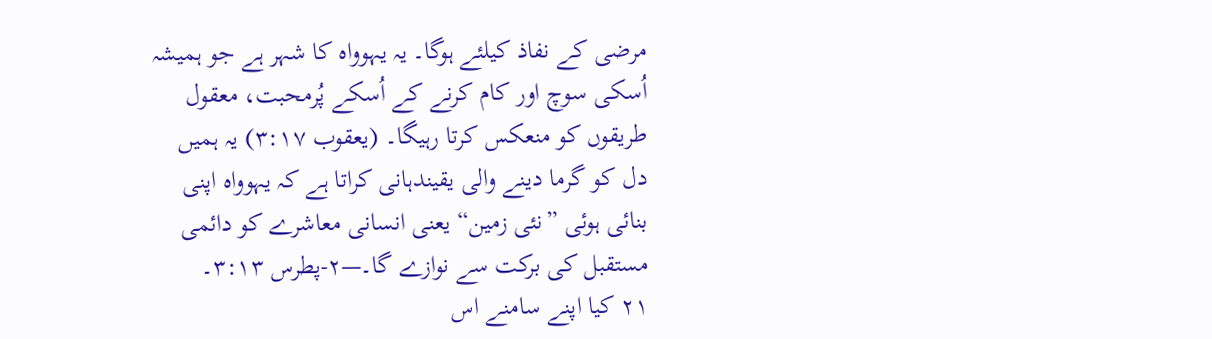مرضی کے نفاذ کیلئے ہوگا۔ یہ یہوواہ کا شہر ہے جو ہمیشہ اُسکی سوچ اور کام کرنے کے اُسکے پُرمحبت، معقول طریقوں کو منعکس کرتا رہیگا۔ (یعقوب ۳:۱۷) یہ ہمیں دل کو گرما دینے والی یقیندہانی کراتا ہے کہ یہوواہ اپنی بنائی ہوئی ”نئی زمین“ یعنی انسانی معاشرے کو دائمی مستقبل کی برکت سے نوازے گا۔—۲-پطرس ۳:۱۳۔
۲۱ کیا اپنے سامنے اس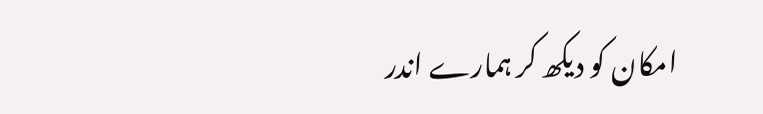امکان کو دیکھ کر ہمارے اندر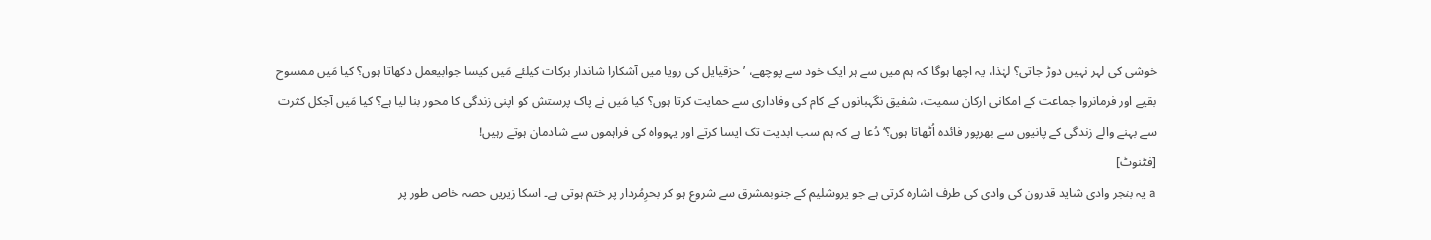خوشی کی لہر نہیں دوڑ جاتی؟ لہٰذا، یہ اچھا ہوگا کہ ہم میں سے ہر ایک خود سے پوچھے، ’حزقیایل کی رویا میں آشکارا شاندار برکات کیلئے مَیں کیسا جوابیعمل دکھاتا ہوں؟ کیا مَیں ممسوح بقیے اور فرمانروا جماعت کے امکانی ارکان سمیت، شفیق نگہبانوں کے کام کی وفاداری سے حمایت کرتا ہوں؟ کیا مَیں نے پاک پرستش کو اپنی زندگی کا محور بنا لیا ہے؟ کیا مَیں آجکل کثرت سے بہنے والے زندگی کے پانیوں سے بھرپور فائدہ اُٹھاتا ہوں؟‘ دُعا ہے کہ ہم سب ابدیت تک ایسا کرتے اور یہوواہ کی فراہموں سے شادمان ہوتے رہیں!
[فٹنوٹ]
a یہ بنجر وادی شاید قدرون کی وادی کی طرف اشارہ کرتی ہے جو یروشلیم کے جنوبمشرق سے شروع ہو کر بحرِمُردار پر ختم ہوتی ہے۔ اسکا زیریں حصہ خاص طور پر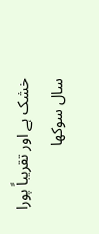خشک ہے اور تقریباً پورا سال سوکھا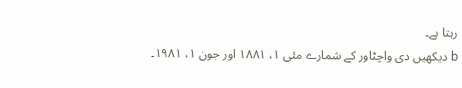رہتا ہے۔
b دیکھیں دی واچٹاور کے شمارے مئی ۱، ۱۸۸۱ اور جون ۱، ۱۹۸۱۔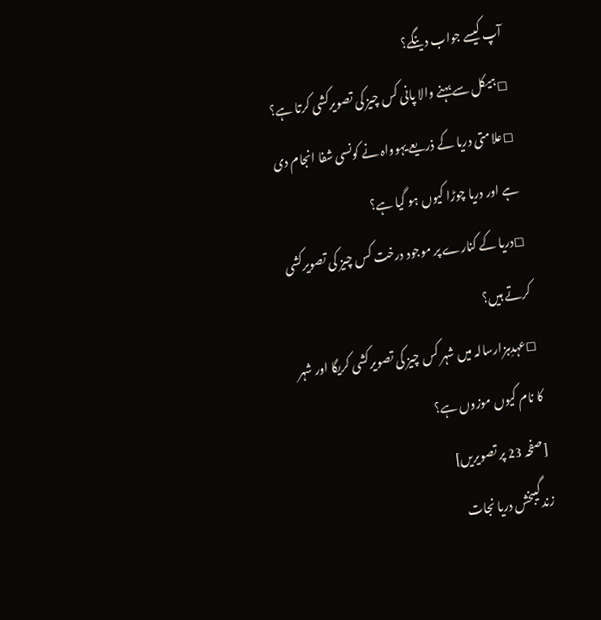آپ کیسے جواب دینگے؟
◻ہیکل سے بہنے والا پانی کس چیز کی تصویرکشی کرتا ہے؟
◻علامتی دریا کے ذریعے یہوواہ نے کونسی شفا انجام دی ہے اور دریا چوڑا کیوں ہو گیا ہے؟
◻دریا کے کنارے پر موجود درخت کس چیز کی تصویرکشی کرتے ہیں؟
◻عہدِہزارسالہ میں شہر کس چیز کی تصویرکشی کریگا اور شہر کا نام کیوں موزوں ہے؟
[صفحہ 23 پر تصویریں]
زندگیبخش دریا نجات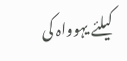کیلئے یہوواہ کی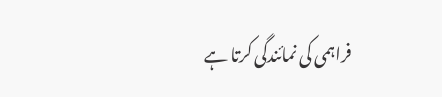فراہمی کی نمائندگی کرتا ہے